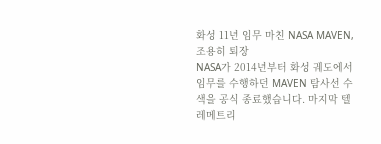화성 11년 임무 마친 NASA MAVEN, 조용히 퇴장
NASA가 2014년부터 화성 궤도에서 임무를 수행하던 MAVEN 탐사선 수색을 공식 종료했습니다. 마지막 텔레메트리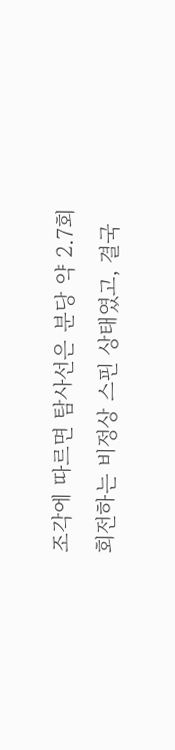조각에 따르면 탐사선은 분당 약 2.7회 회전하는 비정상 스핀 상태였고, 결국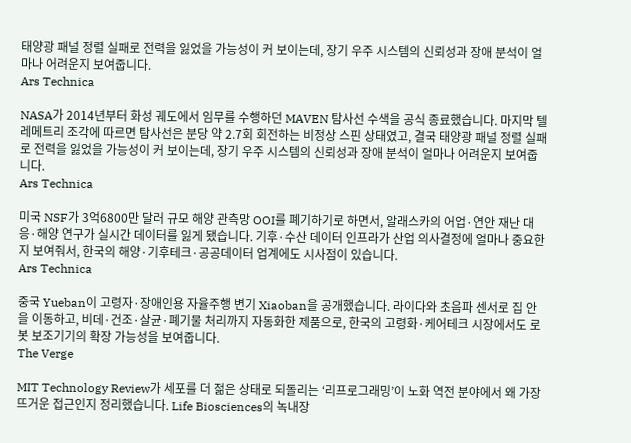태양광 패널 정렬 실패로 전력을 잃었을 가능성이 커 보이는데, 장기 우주 시스템의 신뢰성과 장애 분석이 얼마나 어려운지 보여줍니다.
Ars Technica

NASA가 2014년부터 화성 궤도에서 임무를 수행하던 MAVEN 탐사선 수색을 공식 종료했습니다. 마지막 텔레메트리 조각에 따르면 탐사선은 분당 약 2.7회 회전하는 비정상 스핀 상태였고, 결국 태양광 패널 정렬 실패로 전력을 잃었을 가능성이 커 보이는데, 장기 우주 시스템의 신뢰성과 장애 분석이 얼마나 어려운지 보여줍니다.
Ars Technica

미국 NSF가 3억6800만 달러 규모 해양 관측망 OOI를 폐기하기로 하면서, 알래스카의 어업·연안 재난 대응·해양 연구가 실시간 데이터를 잃게 됐습니다. 기후·수산 데이터 인프라가 산업 의사결정에 얼마나 중요한지 보여줘서, 한국의 해양·기후테크·공공데이터 업계에도 시사점이 있습니다.
Ars Technica

중국 Yueban이 고령자·장애인용 자율주행 변기 Xiaoban을 공개했습니다. 라이다와 초음파 센서로 집 안을 이동하고, 비데·건조·살균·폐기물 처리까지 자동화한 제품으로, 한국의 고령화·케어테크 시장에서도 로봇 보조기기의 확장 가능성을 보여줍니다.
The Verge

MIT Technology Review가 세포를 더 젊은 상태로 되돌리는 ‘리프로그래밍’이 노화 역전 분야에서 왜 가장 뜨거운 접근인지 정리했습니다. Life Biosciences의 녹내장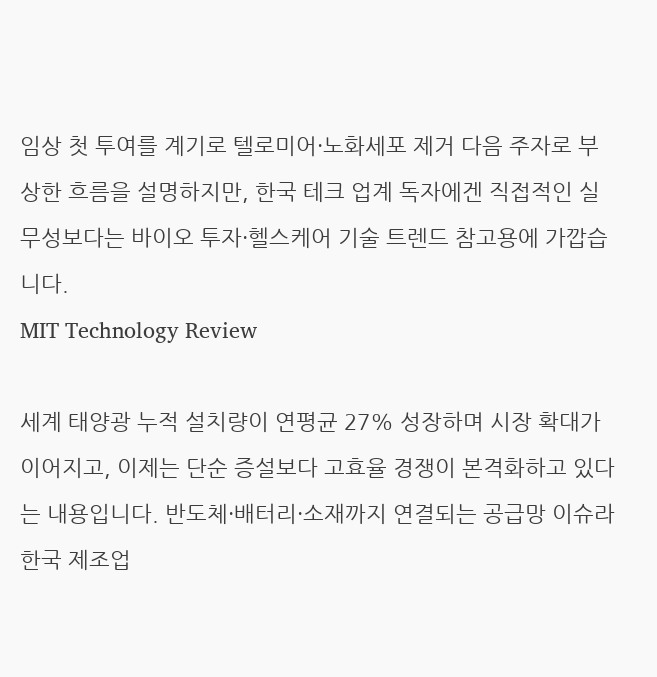임상 첫 투여를 계기로 텔로미어·노화세포 제거 다음 주자로 부상한 흐름을 설명하지만, 한국 테크 업계 독자에겐 직접적인 실무성보다는 바이오 투자·헬스케어 기술 트렌드 참고용에 가깝습니다.
MIT Technology Review

세계 태양광 누적 설치량이 연평균 27% 성장하며 시장 확대가 이어지고, 이제는 단순 증설보다 고효율 경쟁이 본격화하고 있다는 내용입니다. 반도체·배터리·소재까지 연결되는 공급망 이슈라 한국 제조업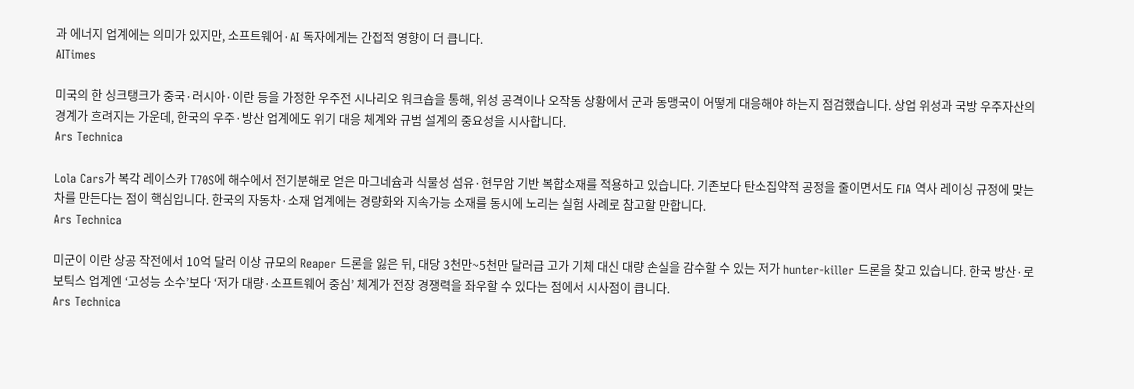과 에너지 업계에는 의미가 있지만, 소프트웨어·AI 독자에게는 간접적 영향이 더 큽니다.
AITimes

미국의 한 싱크탱크가 중국·러시아·이란 등을 가정한 우주전 시나리오 워크숍을 통해, 위성 공격이나 오작동 상황에서 군과 동맹국이 어떻게 대응해야 하는지 점검했습니다. 상업 위성과 국방 우주자산의 경계가 흐려지는 가운데, 한국의 우주·방산 업계에도 위기 대응 체계와 규범 설계의 중요성을 시사합니다.
Ars Technica

Lola Cars가 복각 레이스카 T70S에 해수에서 전기분해로 얻은 마그네슘과 식물성 섬유·현무암 기반 복합소재를 적용하고 있습니다. 기존보다 탄소집약적 공정을 줄이면서도 FIA 역사 레이싱 규정에 맞는 차를 만든다는 점이 핵심입니다. 한국의 자동차·소재 업계에는 경량화와 지속가능 소재를 동시에 노리는 실험 사례로 참고할 만합니다.
Ars Technica

미군이 이란 상공 작전에서 10억 달러 이상 규모의 Reaper 드론을 잃은 뒤, 대당 3천만~5천만 달러급 고가 기체 대신 대량 손실을 감수할 수 있는 저가 hunter-killer 드론을 찾고 있습니다. 한국 방산·로보틱스 업계엔 ‘고성능 소수’보다 ‘저가 대량·소프트웨어 중심’ 체계가 전장 경쟁력을 좌우할 수 있다는 점에서 시사점이 큽니다.
Ars Technica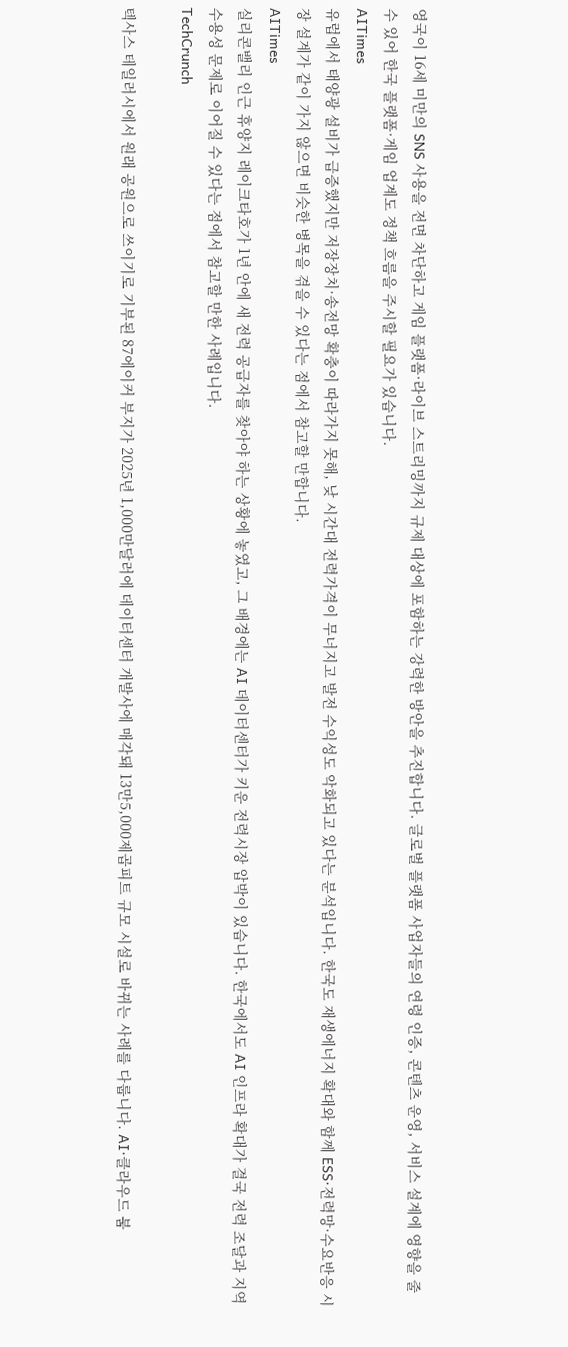영국이 16세 미만의 SNS 사용을 전면 차단하고 게임 플랫폼·라이브 스트리밍까지 규제 대상에 포함하는 강력한 방안을 추진합니다. 글로벌 플랫폼 사업자들의 연령 인증, 콘텐츠 운영, 서비스 설계에 영향을 줄 수 있어 한국 플랫폼·게임 업계도 정책 흐름을 주시할 필요가 있습니다.
AITimes
유럽에서 태양광 설비가 급증했지만 저장장치·송전망 확충이 따라가지 못해, 낮 시간대 전력가격이 무너지고 발전 수익성도 악화되고 있다는 분석입니다. 한국도 재생에너지 확대와 함께 ESS·전력망·수요반응 시장 설계가 같이 가지 않으면 비슷한 병목을 겪을 수 있다는 점에서 참고할 만합니다.
AITimes
실리콘밸리 인근 휴양지 레이크타호가 1년 안에 새 전력 공급자를 찾아야 하는 상황에 놓였고, 그 배경에는 AI 데이터센터가 키운 전력시장 압박이 있습니다. 한국에서도 AI 인프라 확대가 결국 전력 조달과 지역 수용성 문제로 이어질 수 있다는 점에서 참고할 만한 사례입니다.
TechCrunch

텍사스 테일러시에서 원래 공원으로 쓰이기로 기부된 87에이커 부지가 2025년 1,000만달러에 데이터센터 개발사에 매각돼 13만5,000제곱피트 규모 시설로 바뀌는 사례를 다룹니다. AI·클라우드 붐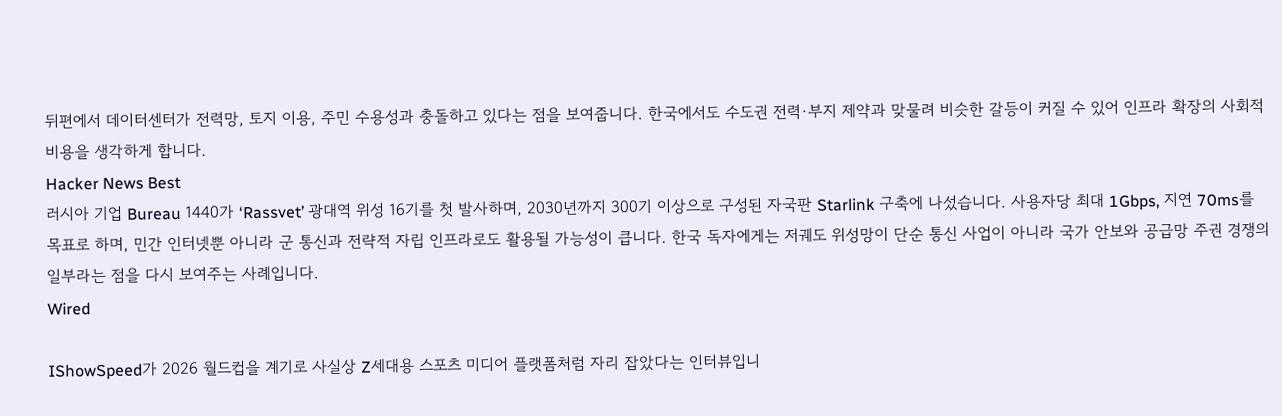뒤편에서 데이터센터가 전력망, 토지 이용, 주민 수용성과 충돌하고 있다는 점을 보여줍니다. 한국에서도 수도권 전력·부지 제약과 맞물려 비슷한 갈등이 커질 수 있어 인프라 확장의 사회적 비용을 생각하게 합니다.
Hacker News Best
러시아 기업 Bureau 1440가 ‘Rassvet’ 광대역 위성 16기를 첫 발사하며, 2030년까지 300기 이상으로 구성된 자국판 Starlink 구축에 나섰습니다. 사용자당 최대 1Gbps, 지연 70ms를 목표로 하며, 민간 인터넷뿐 아니라 군 통신과 전략적 자립 인프라로도 활용될 가능성이 큽니다. 한국 독자에게는 저궤도 위성망이 단순 통신 사업이 아니라 국가 안보와 공급망 주권 경쟁의 일부라는 점을 다시 보여주는 사례입니다.
Wired

IShowSpeed가 2026 월드컵을 계기로 사실상 Z세대용 스포츠 미디어 플랫폼처럼 자리 잡았다는 인터뷰입니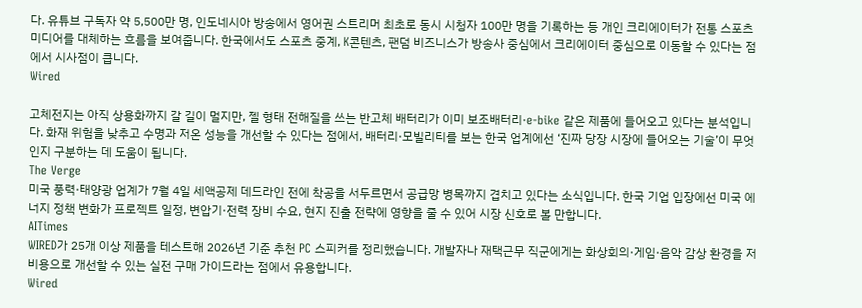다. 유튜브 구독자 약 5,500만 명, 인도네시아 방송에서 영어권 스트리머 최초로 동시 시청자 100만 명을 기록하는 등 개인 크리에이터가 전통 스포츠 미디어를 대체하는 흐름을 보여줍니다. 한국에서도 스포츠 중계, K콘텐츠, 팬덤 비즈니스가 방송사 중심에서 크리에이터 중심으로 이동할 수 있다는 점에서 시사점이 큽니다.
Wired

고체전지는 아직 상용화까지 갈 길이 멀지만, 젤 형태 전해질을 쓰는 반고체 배터리가 이미 보조배터리·e-bike 같은 제품에 들어오고 있다는 분석입니다. 화재 위험을 낮추고 수명과 저온 성능을 개선할 수 있다는 점에서, 배터리·모빌리티를 보는 한국 업계에선 ‘진짜 당장 시장에 들어오는 기술’이 무엇인지 구분하는 데 도움이 됩니다.
The Verge
미국 풍력·태양광 업계가 7월 4일 세액공제 데드라인 전에 착공을 서두르면서 공급망 병목까지 겹치고 있다는 소식입니다. 한국 기업 입장에선 미국 에너지 정책 변화가 프로젝트 일정, 변압기·전력 장비 수요, 현지 진출 전략에 영향을 줄 수 있어 시장 신호로 볼 만합니다.
AITimes
WIRED가 25개 이상 제품을 테스트해 2026년 기준 추천 PC 스피커를 정리했습니다. 개발자나 재택근무 직군에게는 화상회의·게임·음악 감상 환경을 저비용으로 개선할 수 있는 실전 구매 가이드라는 점에서 유용합니다.
Wired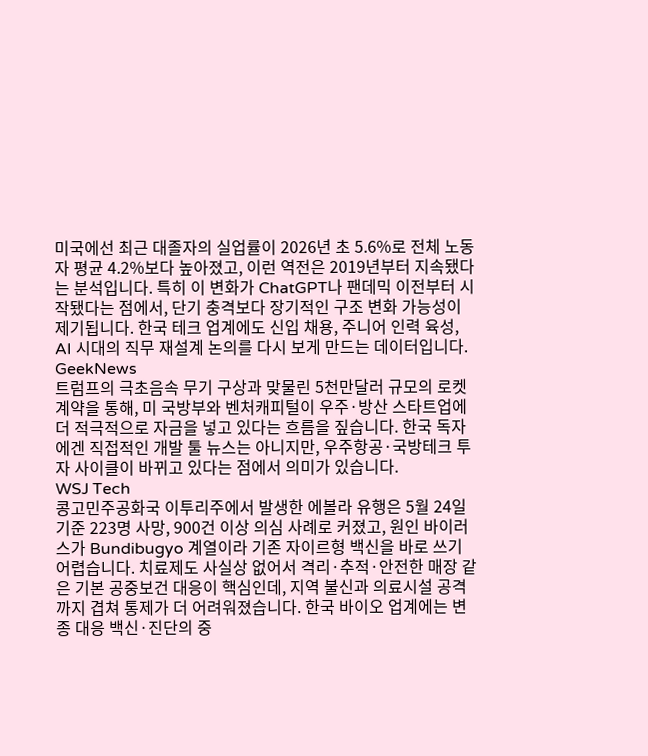미국에선 최근 대졸자의 실업률이 2026년 초 5.6%로 전체 노동자 평균 4.2%보다 높아졌고, 이런 역전은 2019년부터 지속됐다는 분석입니다. 특히 이 변화가 ChatGPT나 팬데믹 이전부터 시작됐다는 점에서, 단기 충격보다 장기적인 구조 변화 가능성이 제기됩니다. 한국 테크 업계에도 신입 채용, 주니어 인력 육성, AI 시대의 직무 재설계 논의를 다시 보게 만드는 데이터입니다.
GeekNews
트럼프의 극초음속 무기 구상과 맞물린 5천만달러 규모의 로켓 계약을 통해, 미 국방부와 벤처캐피털이 우주·방산 스타트업에 더 적극적으로 자금을 넣고 있다는 흐름을 짚습니다. 한국 독자에겐 직접적인 개발 툴 뉴스는 아니지만, 우주항공·국방테크 투자 사이클이 바뀌고 있다는 점에서 의미가 있습니다.
WSJ Tech
콩고민주공화국 이투리주에서 발생한 에볼라 유행은 5월 24일 기준 223명 사망, 900건 이상 의심 사례로 커졌고, 원인 바이러스가 Bundibugyo 계열이라 기존 자이르형 백신을 바로 쓰기 어렵습니다. 치료제도 사실상 없어서 격리·추적·안전한 매장 같은 기본 공중보건 대응이 핵심인데, 지역 불신과 의료시설 공격까지 겹쳐 통제가 더 어려워졌습니다. 한국 바이오 업계에는 변종 대응 백신·진단의 중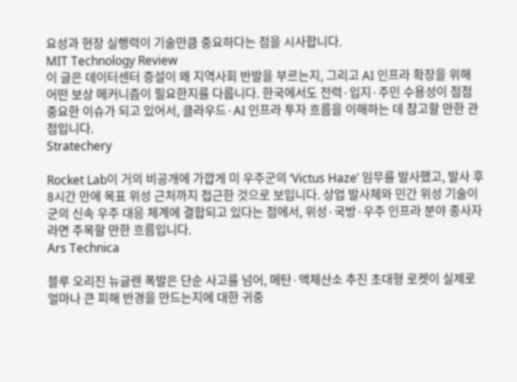요성과 현장 실행력이 기술만큼 중요하다는 점을 시사합니다.
MIT Technology Review
이 글은 데이터센터 증설이 왜 지역사회 반발을 부르는지, 그리고 AI 인프라 확장을 위해 어떤 보상 메커니즘이 필요한지를 다룹니다. 한국에서도 전력·입지·주민 수용성이 점점 중요한 이슈가 되고 있어서, 클라우드·AI 인프라 투자 흐름을 이해하는 데 참고할 만한 관점입니다.
Stratechery

Rocket Lab이 거의 비공개에 가깝게 미 우주군의 ‘Victus Haze’ 임무를 발사했고, 발사 후 8시간 만에 목표 위성 근처까지 접근한 것으로 보입니다. 상업 발사체와 민간 위성 기술이 군의 신속 우주 대응 체계에 결합되고 있다는 점에서, 위성·국방·우주 인프라 분야 종사자라면 주목할 만한 흐름입니다.
Ars Technica

블루 오리진 뉴글렌 폭발은 단순 사고를 넘어, 메탄·액체산소 추진 초대형 로켓이 실제로 얼마나 큰 피해 반경을 만드는지에 대한 귀중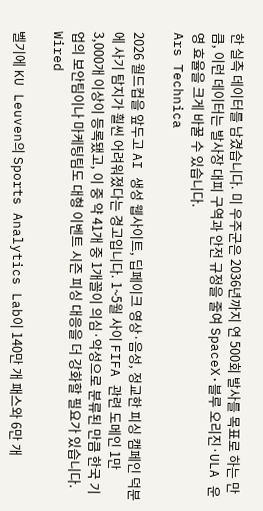한 실측 데이터를 남겼습니다. 미 우주군은 2036년까지 연 500회 발사를 목표로 하는 만큼, 이런 데이터는 발사장 대피 구역과 안전 규정을 줄여 SpaceX·블루 오리진·ULA 운영 효율을 크게 바꿀 수 있습니다.
Ars Technica

2026 월드컵을 앞두고 AI 생성 웹사이트, 딥페이크 영상·음성, 정교한 피싱 캠페인 덕분에 사기 탐지가 훨씬 어려워졌다는 경고입니다. 1~5월 사이 FIFA 관련 도메인 1만3,000개 이상이 등록됐고, 이 중 약 41개 중 1개꼴이 의심·악성으로 분류된 만큼 한국 기업의 보안팀이나 마케팅팀도 대형 이벤트 시즌 피싱 대응을 더 강화할 필요가 있습니다.
Wired

벨기에 KU Leuven의 Sports Analytics Lab이 140만 개 패스와 6만 개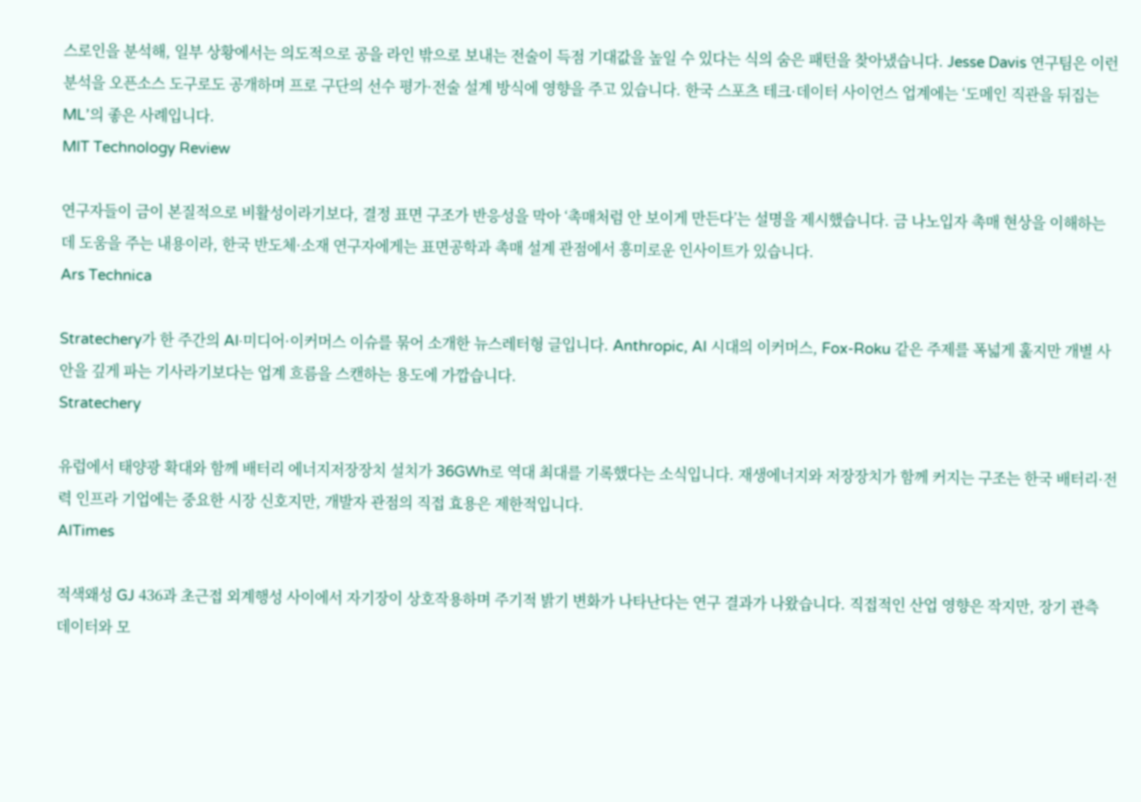스로인을 분석해, 일부 상황에서는 의도적으로 공을 라인 밖으로 보내는 전술이 득점 기대값을 높일 수 있다는 식의 숨은 패턴을 찾아냈습니다. Jesse Davis 연구팀은 이런 분석을 오픈소스 도구로도 공개하며 프로 구단의 선수 평가·전술 설계 방식에 영향을 주고 있습니다. 한국 스포츠 테크·데이터 사이언스 업계에는 ‘도메인 직관을 뒤집는 ML’의 좋은 사례입니다.
MIT Technology Review

연구자들이 금이 본질적으로 비활성이라기보다, 결정 표면 구조가 반응성을 막아 ‘촉매처럼 안 보이게 만든다’는 설명을 제시했습니다. 금 나노입자 촉매 현상을 이해하는 데 도움을 주는 내용이라, 한국 반도체·소재 연구자에게는 표면공학과 촉매 설계 관점에서 흥미로운 인사이트가 있습니다.
Ars Technica

Stratechery가 한 주간의 AI·미디어·이커머스 이슈를 묶어 소개한 뉴스레터형 글입니다. Anthropic, AI 시대의 이커머스, Fox-Roku 같은 주제를 폭넓게 훑지만 개별 사안을 깊게 파는 기사라기보다는 업계 흐름을 스캔하는 용도에 가깝습니다.
Stratechery

유럽에서 태양광 확대와 함께 배터리 에너지저장장치 설치가 36GWh로 역대 최대를 기록했다는 소식입니다. 재생에너지와 저장장치가 함께 커지는 구조는 한국 배터리·전력 인프라 기업에는 중요한 시장 신호지만, 개발자 관점의 직접 효용은 제한적입니다.
AITimes

적색왜성 GJ 436과 초근접 외계행성 사이에서 자기장이 상호작용하며 주기적 밝기 변화가 나타난다는 연구 결과가 나왔습니다. 직접적인 산업 영향은 작지만, 장기 관측 데이터와 모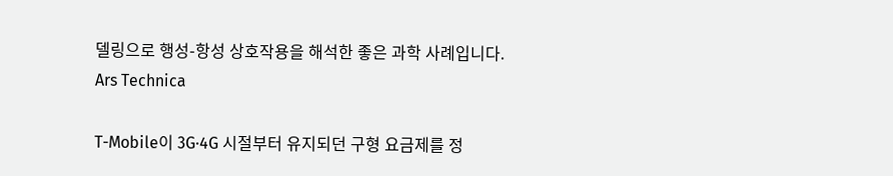델링으로 행성-항성 상호작용을 해석한 좋은 과학 사례입니다.
Ars Technica

T-Mobile이 3G·4G 시절부터 유지되던 구형 요금제를 정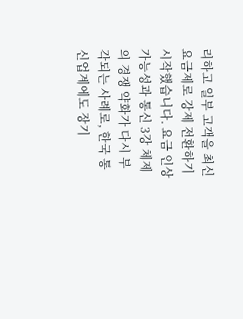리하고 일부 고객을 최신 요금제로 강제 전환하기 시작했습니다. 요금 인상 가능성과 통신 3강 체제의 경쟁 약화가 다시 부각되는 사례로, 한국 통신업계에도 장기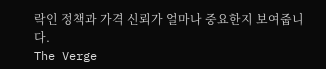락인 정책과 가격 신뢰가 얼마나 중요한지 보여줍니다.
The Verge